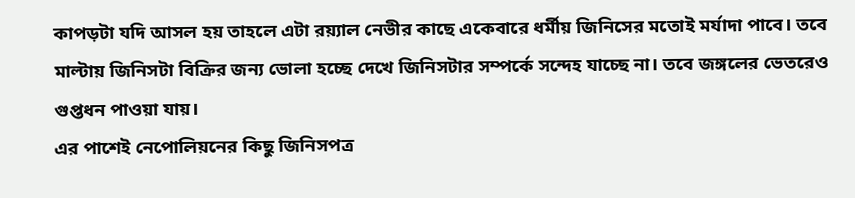কাপড়টা যদি আসল হয় তাহলে এটা রয়্যাল নেভীর কাছে একেবারে ধর্মীয় জিনিসের মতোই মর্যাদা পাবে। তবে মাল্টায় জিনিসটা বিক্রির জন্য ভোলা হচ্ছে দেখে জিনিসটার সম্পর্কে সন্দেহ যাচ্ছে না। তবে জঙ্গলের ভেতরেও গুপ্তধন পাওয়া যায়।
এর পাশেই নেপোলিয়নের কিছু জিনিসপত্র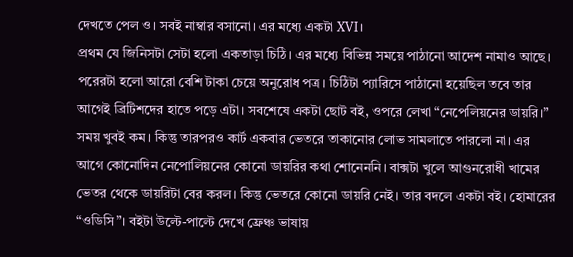দেখতে পেল ও। সবই নাম্বার বসানো। এর মধ্যে একটা XVI।
প্রথম যে জিনিসটা সেটা হলো একতাড়া চিঠি। এর মধ্যে বিভিন্ন সময়ে পাঠানো আদেশ নামাও আছে। পরেরটা হলো আরো বেশি টাকা চেয়ে অনুরোধ পত্র। চিঠিটা প্যারিসে পাঠানো হয়েছিল তবে তার আগেই ব্রিটিশদের হাতে পড়ে এটা। সবশেষে একটা ছোট বই, ওপরে লেখা “নেপেলিয়নের ডায়রি।”
সময় খুবই কম। কিন্তু তারপরও কার্ট একবার ভেতরে তাকানোর লোভ সামলাতে পারলো না। এর আগে কোনোদিন নেপোলিয়নের কোনো ডায়রির কথা শোনেননি। বাক্সটা খুলে আগুনরোধী খামের ভেতর থেকে ডায়রিটা বের করল। কিন্তু ভেতরে কোনো ডায়রি নেই। তার বদলে একটা বই। হোমারের “ওডিসি”। বইটা উল্টে-পাল্টে দেখে ফ্রেঞ্চ ভাষায়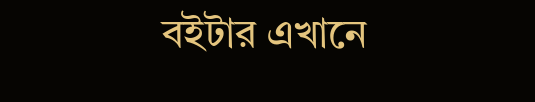বইটার এখানে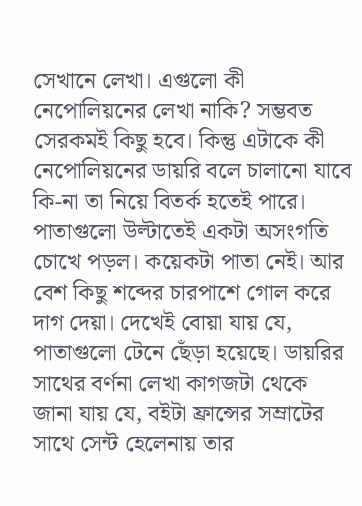সেখানে লেখা। এগুলো কী নেপোলিয়নের লেখা নাকি? সম্ভবত সেরকমই কিছু হবে। কিন্তু এটাকে কী নেপোলিয়নের ডায়রি বলে চালানো যাবে কি-না তা নিয়ে বিতর্ক হতেই পারে।
পাতাগুলো উল্টাতেই একটা অসংগতি চোখে পড়ল। কয়েকটা পাতা নেই। আর বেশ কিছু শব্দের চারপাশে গোল করে দাগ দেয়া। দেখেই বোয়া যায় যে, পাতাগুলো টেনে ছেঁড়া হয়েছে। ডায়রির সাথের বর্ণনা লেখা কাগজটা থেকে জানা যায় যে, বইটা ফ্রান্সের সম্রাটের সাথে সেন্ট হেলেনায় তার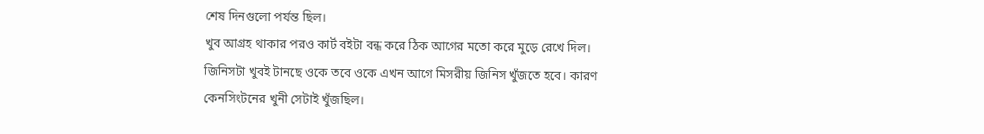শেষ দিনগুলো পর্যন্ত ছিল।
খুব আগ্রহ থাকার পরও কার্ট বইটা বন্ধ করে ঠিক আগের মতো করে মুড়ে রেখে দিল। জিনিসটা খুবই টানছে ওকে তবে ওকে এখন আগে মিসরীয় জিনিস খুঁজতে হবে। কারণ কেনসিংটনের খুনী সেটাই খুঁজছিল।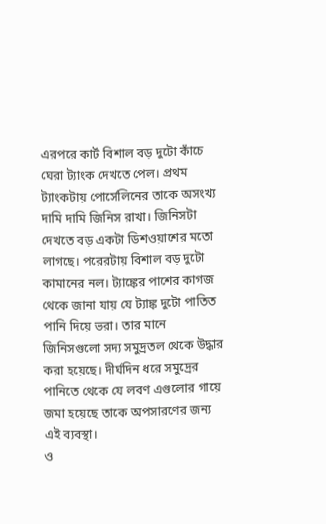এরপরে কার্ট বিশাল বড় দুটো কাঁচে ঘেরা ট্যাংক দেখতে পেল। প্রথম ট্যাংকটায় পোর্সেলিনের তাকে অসংখ্য দামি দামি জিনিস রাখা। জিনিসটা দেখতে বড় একটা ডিশওয়াশের মতো লাগছে। পরেরটায় বিশাল বড় দুটো কামানের নল। ট্যাঙ্কের পাশের কাগজ থেকে জানা যায় যে ট্যাঙ্ক দুটো পাতিত পানি দিয়ে ভরা। তার মানে জিনিসগুলো সদ্য সমুদ্রতল থেকে উদ্ধার করা হয়েছে। দীর্ঘদিন ধরে সমুদ্রের পানিতে থেকে যে লবণ এগুলোর গায়ে জমা হয়েছে তাকে অপসারণের জন্য এই ব্যবস্থা।
ও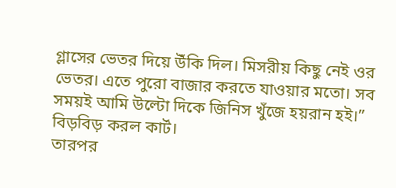গ্লাসের ভেতর দিয়ে উঁকি দিল। মিসরীয় কিছু নেই ওর ভেতর। এতে পুরো বাজার করতে যাওয়ার মতো। সব সময়ই আমি উল্টো দিকে জিনিস খুঁজে হয়রান হই।” বিড়বিড় করল কার্ট।
তারপর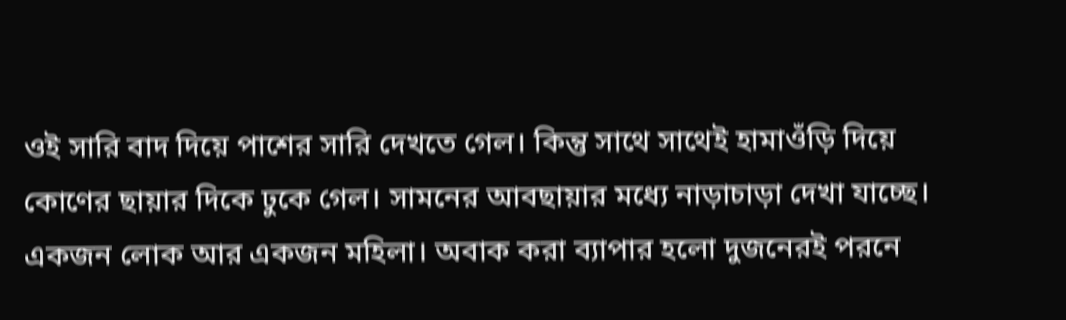ওই সারি বাদ দিয়ে পাশের সারি দেখতে গেল। কিন্তু সাথে সাথেই হামাওঁড়ি দিয়ে কোণের ছায়ার দিকে ঢুকে গেল। সামনের আবছায়ার মধ্যে নাড়াচাড়া দেখা যাচ্ছে। একজন লোক আর একজন মহিলা। অবাক করা ব্যাপার হলো দুজনেরই পরনে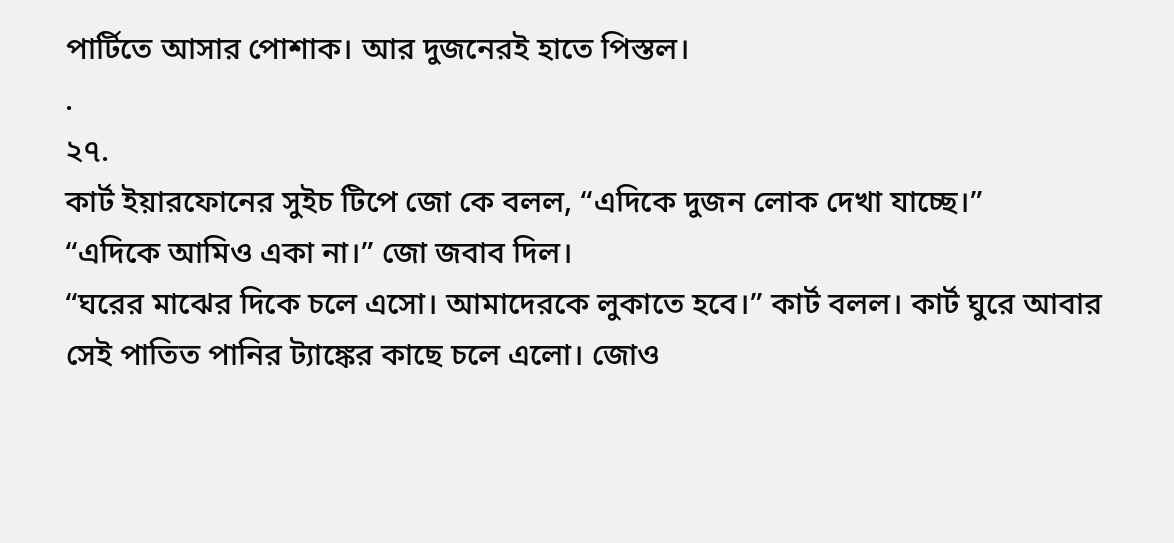পার্টিতে আসার পোশাক। আর দুজনেরই হাতে পিস্তল।
.
২৭.
কার্ট ইয়ারফোনের সুইচ টিপে জো কে বলল, “এদিকে দুজন লোক দেখা যাচ্ছে।”
“এদিকে আমিও একা না।” জো জবাব দিল।
“ঘরের মাঝের দিকে চলে এসো। আমাদেরকে লুকাতে হবে।” কার্ট বলল। কার্ট ঘুরে আবার সেই পাতিত পানির ট্যাঙ্কের কাছে চলে এলো। জোও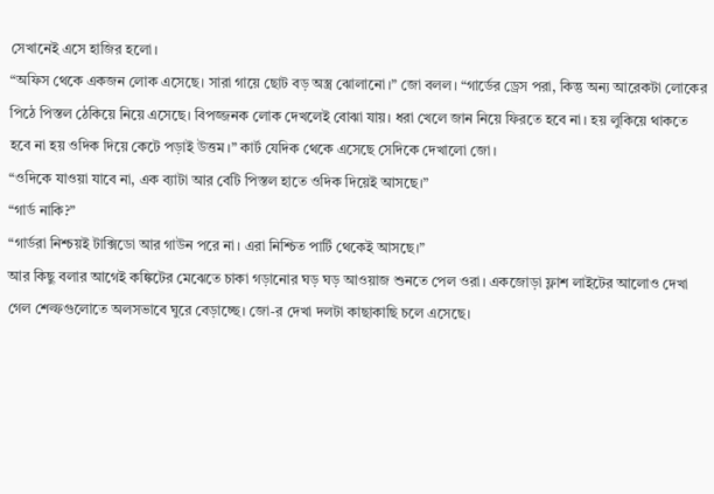সেখানেই এসে হাজির হলো।
“অফিস থেকে একজন লোক এসেছে। সারা গায়ে ছোট বড় অস্ত্র ঝোলানো।” জো বলল। “গার্ডের ড্রেস পরা, কিন্তু অন্য আরেকটা লোকের পিঠে পিস্তল ঠেকিয়ে নিয়ে এসেছে। বিপজ্জনক লোক দেখলেই বোঝা যায়। ধরা খেলে জান নিয়ে ফিরতে হবে না। হয় লুকিয়ে থাকতে হবে না হয় ওদিক দিয়ে কেটে পড়াই উত্তম।” কার্ট যেদিক থেকে এসেছে সেদিকে দেখালো জো।
“ওদিকে যাওয়া যাবে না, এক ব্যাটা আর বেটি পিস্তল হাতে ওদিক দিয়েই আসছে।”
“গার্ড নাকি?”
“গার্ডরা নিশ্চয়ই টাক্সিডো আর গাউন পরে না। এরা নিশ্চিত পার্টি থেকেই আসছে।”
আর কিছু বলার আগেই কঙ্কিটের মেঝেতে চাকা গড়ানোর ঘড় ঘড় আওয়াজ শুনতে পেল ওরা। একজোড়া ফ্লাশ লাইটের আলোও দেখা গেল শেল্ফগুলোতে অলসভাবে ঘুরে বেড়াচ্ছে। জো-র দেখা দলটা কাছাকাছি চলে এসেছে।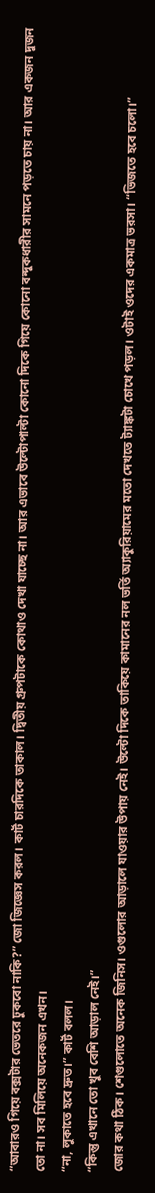“আবারও গিয়ে বক্সটার ভেতরে ঢুকবো নাকি?” জো জিজ্ঞেস করল। কার্ট চারদিকে তাকাল। দ্বিতীয় গ্রুপটাকে কোথাও দেখা যাচ্ছে না। আর এভাবে উল্টোপাল্টা কোনো দিকে গিয়ে কোনো বন্দুকধারীর সামনে পড়তে চায় না। আর একজন দুজন তো না। সব মিলিয়ে অনেকজন এখন।
“না, লুকাতে হবে দ্রুত।” কার্ট বলল।
“কিন্তু এখানে তো খুব বেশি আড়াল নেই।”
জোর কথা ঠিক। শেগুলোতে অনেক জিনিস। ওগুলোর আড়ালে যাওয়ার উপায় নেই। উল্টো দিকে তাকিয়ে কামানের নল ভর্তি অ্যাকুরিয়ামের মতো দেখতে ট্যাঙ্কটা চোখে পড়ল। ওটাই ওদের একমাত্র ভরসা। “ভিজতে হবে চলো।”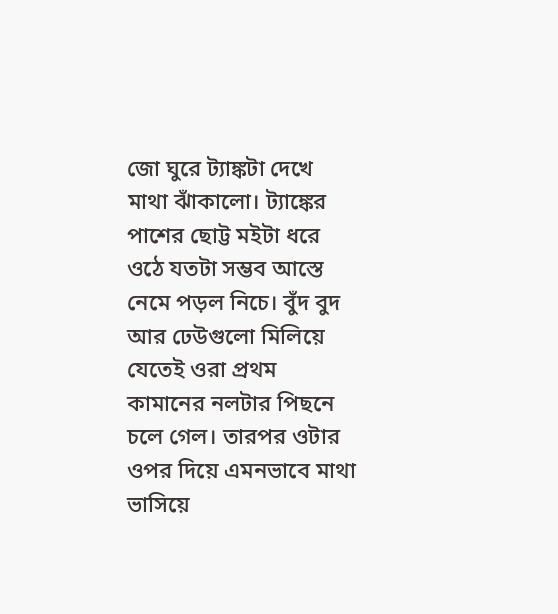জো ঘুরে ট্যাঙ্কটা দেখে মাথা ঝাঁকালো। ট্যাঙ্কের পাশের ছোট্ট মইটা ধরে ওঠে যতটা সম্ভব আস্তে নেমে পড়ল নিচে। বুঁদ বুদ আর ঢেউগুলো মিলিয়ে যেতেই ওরা প্রথম কামানের নলটার পিছনে চলে গেল। তারপর ওটার ওপর দিয়ে এমনভাবে মাথা ভাসিয়ে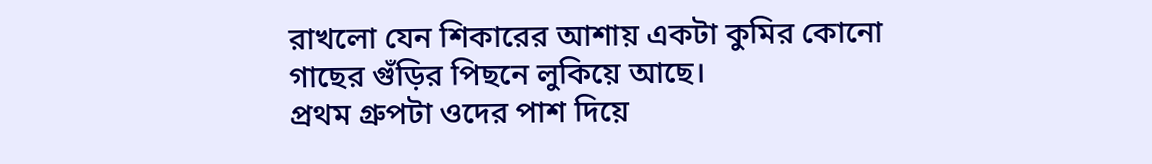রাখলো যেন শিকারের আশায় একটা কুমির কোনো গাছের গুঁড়ির পিছনে লুকিয়ে আছে।
প্রথম গ্রুপটা ওদের পাশ দিয়ে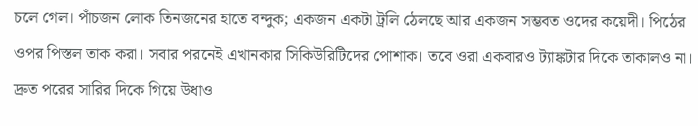চলে গেল। পাঁচজন লোক তিনজনের হাতে বন্দুক; একজন একটা ট্রলি ঠেলছে আর একজন সম্ভবত ওদের কয়েদী। পিঠের ওপর পিস্তল তাক করা। সবার পরনেই এখানকার সিকিউরিটিদের পোশাক। তবে ওরা একবারও ট্যাঙ্কটার দিকে তাকালও না। দ্রুত পরের সারির দিকে গিয়ে উধাও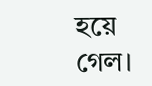হয়ে গেল।